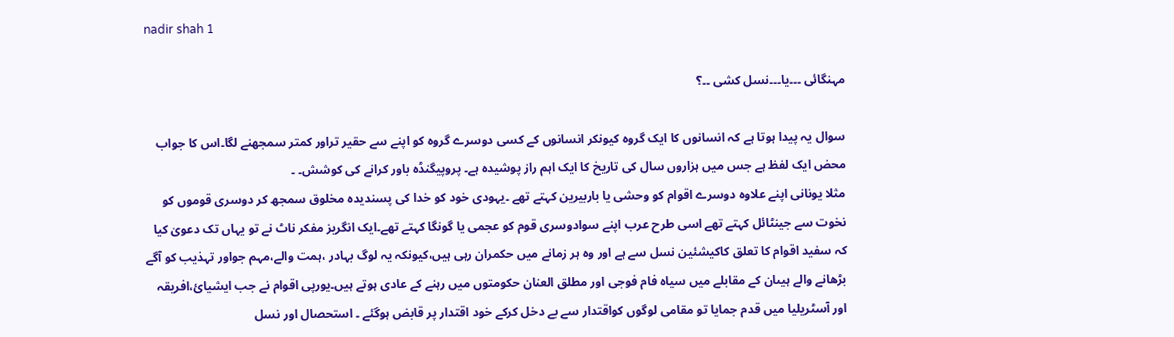nadir shah 1

مہنگائی ۔۔۔یا۔۔۔نسل کشی ۔۔؟

سوال یہ پیدا ہوتا ہے کہ انسانوں کا ایک گروہ کیونکر انسانوں کے کسی دوسرے گروہ کو اپنے سے حقیر تراور کمتر سمجھنے لگا۔اس کا جواب محض ایک لفظ ہے جس میں ہزاروں سال کی تاریخ کا ایک اہم راز پوشیدہ ہے۔ پروپیگنڈہ باور کرانے کی کوشش۔ ۔
مثلا یونانی اپنے علاوہ دوسرے اقوام کو وحشی یا باربیرین کہتے تھے ۔یہودی خود کو خدا کی پسندیدہ مخلوق سمجھ کر دوسری قوموں کو نخوت سے جینٹائل کہتے تھے اسی طرح عرب اپنے سوادوسری قوم کو عجمی یا گونگا کہتے تھے۔ایک انگریز مفکر ناٹ نے تو یہاں تک دعویٰ کیا کہ سفید اقوام کا تعلق کاکیشئین نسل سے ہے اور وہ ہر زمانے میں حکمران رہی ہیں،کیونکہ یہ لوگ بہادر ،ہمت والے،مہم جواور تہذیب کو آگے بڑھانے والے ہیںان کے مقابلے میں سیاہ فام فوجی اور مطلق العنان حکومتوں میں رہنے کے عادی ہوتے ہیں۔یورپی اقوام نے جب ایشیائ،افریقہ اور آسٹریلیا میں قدم جمایا تو مقامی لوگوں کواقتدار سے بے دخل کرکے خود اقتدار پر قابض ہوگئے ۔ استحصال اور نسل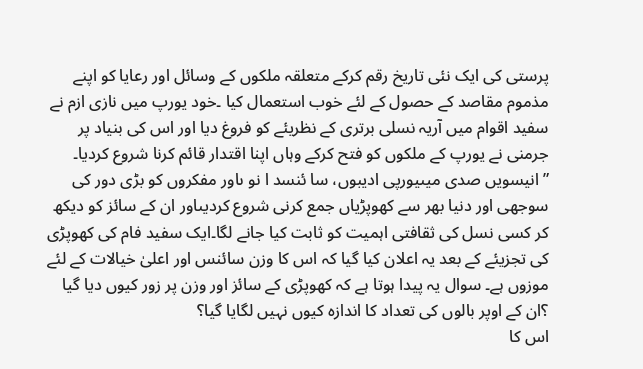پرستی کی ایک نئی تاریخ رقم کرکے متعلقہ ملکوں کے وسائل اور رعایا کو اپنے مذموم مقاصد کے حصول کے لئے خوب استعمال کیا ۔خود یورپ میں نازی ازم نے سفید اقوام میں آریہ نسلی برتری کے نظریئے کو فروغ دیا اور اس کی بنیاد پر جرمنی نے یورپ کے ملکوں کو فتح کرکے وہاں اپنا اقتدار قائم کرنا شروع کردیا۔
”انیسویں صدی میںیورپی ادیبوں، سا ئنسد ا نو ںاور مفکروں کو بڑی دور کی سوجھی اور دنیا بھر سے کھوپڑیاں جمع کرنی شروع کردیںاور ان کے سائز کو دیکھ کر کسی نسل کی ثقافتی اہمیت کو ثابت کیا جانے لگا۔ایک سفید فام کی کھوپڑی کی تجزیئے کے بعد یہ اعلان کیا گیا کہ اس کا وزن سائنس اور اعلیٰ خیالات کے لئے موزوں ہے۔ سوال یہ پیدا ہوتا ہے کہ کھوپڑی کے سائز اور وزن پر زور کیوں دیا گیا ؟ان کے اوپر بالوں کی تعداد کا اندازہ کیوں نہیں لگایا گیا؟
اس کا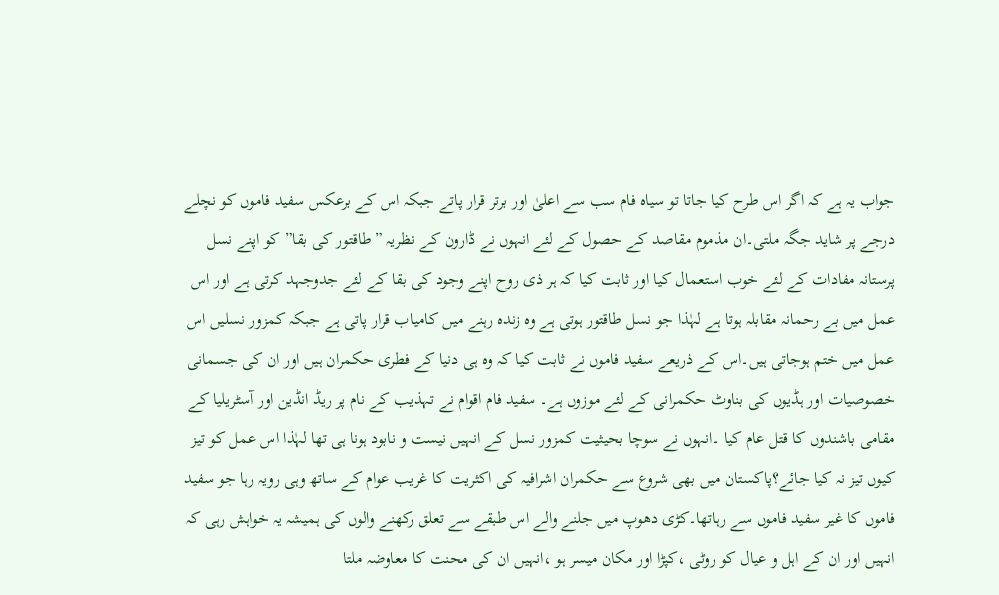جواب یہ ہے کہ اگر اس طرح کیا جاتا تو سیاہ فام سب سے اعلیٰ اور برتر قرار پاتے جبکہ اس کے برعکس سفید فاموں کو نچلے درجے پر شاید جگہ ملتی۔ان مذموم مقاصد کے حصول کے لئے انہوں نے ڈارون کے نظریہ ”طاقتور کی بقا”کو اپنے نسل پرستانہ مفادات کے لئے خوب استعمال کیا اور ثابت کیا کہ ہر ذی روح اپنے وجود کی بقا کے لئے جدوجہد کرتی ہے اور اس عمل میں بے رحمانہ مقابلہ ہوتا ہے لہٰذا جو نسل طاقتور ہوتی ہے وہ زندہ رہنے میں کامیاب قرار پاتی ہے جبکہ کمزور نسلیں اس عمل میں ختم ہوجاتی ہیں۔اس کے ذریعے سفید فاموں نے ثابت کیا کہ وہ ہی دنیا کے فطری حکمران ہیں اور ان کی جسمانی خصوصیات اور ہڈیوں کی بناوٹ حکمرانی کے لئے موزوں ہے۔ سفید فام اقوام نے تہذیب کے نام پر ریڈ انڈین اور آسٹریلیا کے مقامی باشندوں کا قتل عام کیا ۔انہوں نے سوچا بحیثیت کمزور نسل کے انہیں نیست و نابود ہونا ہی تھا لہٰذا اس عمل کو تیز کیوں تیز نہ کیا جائے؟پاکستان میں بھی شروع سے حکمران اشرافیہ کی اکثریت کا غریب عوام کے ساتھ وہی رویہ رہا جو سفید فاموں کا غیر سفید فاموں سے رہاتھا۔کڑی دھوپ میں جلنے والے اس طبقے سے تعلق رکھنے والوں کی ہمیشہ یہ خواہش رہی کہ انہیں اور ان کے اہل و عیال کو روٹی ،کپڑا اور مکان میسر ہو ،انہیں ان کی محنت کا معاوضہ ملتا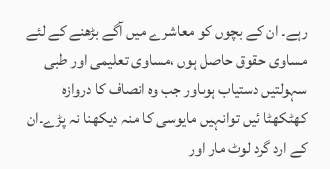رہے۔ ان کے بچوں کو معاشرے میں آگے بڑھنے کے لئے مساوی حقوق حاصل ہوں ،مساوی تعلیمی اور طبی سہولتیں دستیاب ہوںاور جب وہ انصاف کا دروازہ کھٹکھٹا ئیں توانہیں مایوسی کا منہ دیکھنا نہ پڑے۔ان کے ارد گرد لوٹ مار اور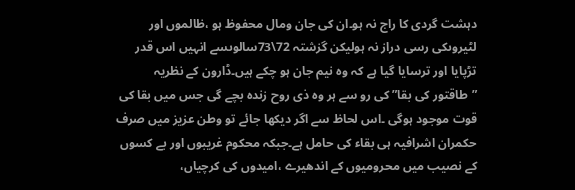دہشت گردی کا راج نہ ہو۔ان کی جان ومال محفوظ ہو ،ظالموں اور لٹیروںکی رسی دراز نہ ہولیکن گزشتہ 72\73سالوںسے انہیں اس قدر تڑپایا اور ترسایا گیا ہے کہ وہ نیم جان ہو چکے ہیں۔ڈارون کے نظریہ ”طاقتور کی بقا” کی رو سے ہر وہ ذی روح زندہ بچے گی جس میں بقا کی قوت موجود ہوگی ۔اس لحاظ سے اگر دیکھا جائے تو وطن عزیز میں صرف حکمران اشرافیہ ہی بقاء کی حامل ہے۔جبکہ محکوم غریبوں اور بے کسوں کے نصیب میں محرومیوں کے اندھیرے ،امیدوں کی کرچیاں،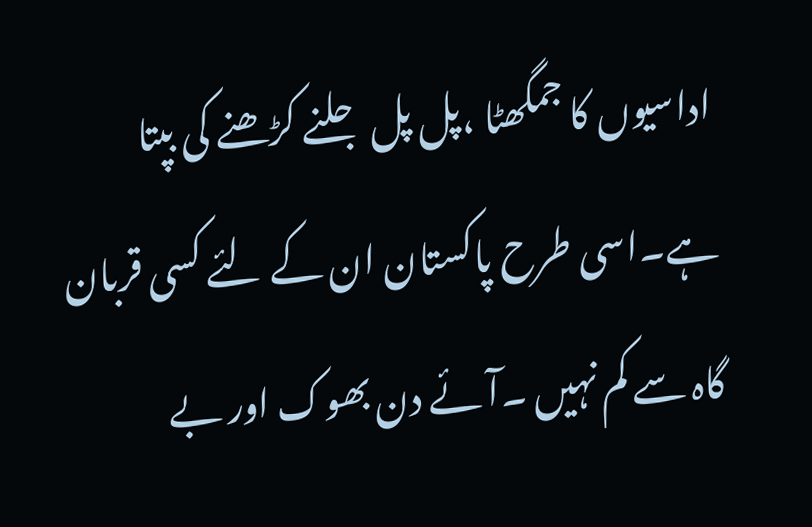اداسیوں کا جمگھٹا ،پل پل جلنے کڑھنے کی بپتا ہے۔اسی طرح پاکستان ان کے لئے کسی قربان گاہ سے کم نہیں ۔آئے دن بھوک اور بے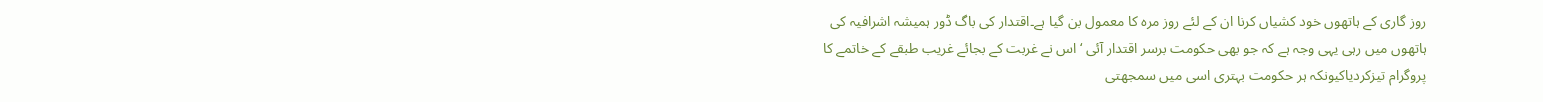روز گاری کے ہاتھوں خود کشیاں کرنا ان کے لئے روز مرہ کا معمول بن گیا ہے۔اقتدار کی باگ ڈور ہمیشہ اشرافیہ کی ہاتھوں میں رہی یہی وجہ ہے کہ جو بھی حکومت برسر اقتدار آئی ‘ اس نے غربت کے بجائے غریب طبقے کے خاتمے کا پروگرام تیزکردیاکیونکہ ہر حکومت بہتری اسی میں سمجھتی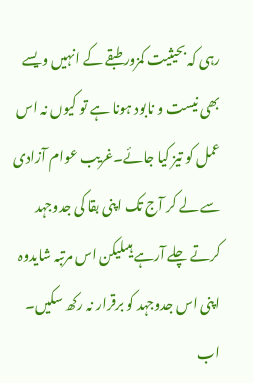رہی کہ بحیثیت کمزور طبقے کے انہیں ویسے بھی نیست و نابود ہونا ہے تو کیوں نہ اس عمل کو تیز کیا جائے۔غریب عوام آزادی سے لے کر آج تک اپنی بقا کی جدوجہد کرتے چلے آرہے ہیںلیکن اس مرتبہ شایدوہ اپنی اس جدوجہد کو برقرار نہ رکھ سکیں۔ اب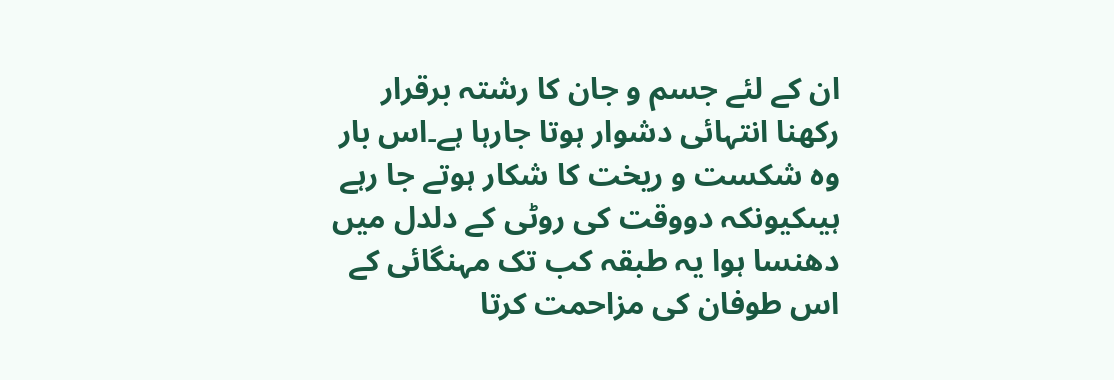ان کے لئے جسم و جان کا رشتہ برقرار رکھنا انتہائی دشوار ہوتا جارہا ہے۔اس بار وہ شکست و ریخت کا شکار ہوتے جا رہے ہیںکیونکہ دووقت کی روٹی کے دلدل میں دھنسا ہوا یہ طبقہ کب تک مہنگائی کے اس طوفان کی مزاحمت کرتا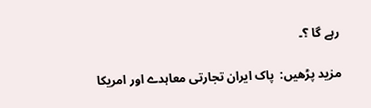رہے گا ؟۔

مزید پڑھیں:  پاک ایران تجارتی معاہدے اور امریکا